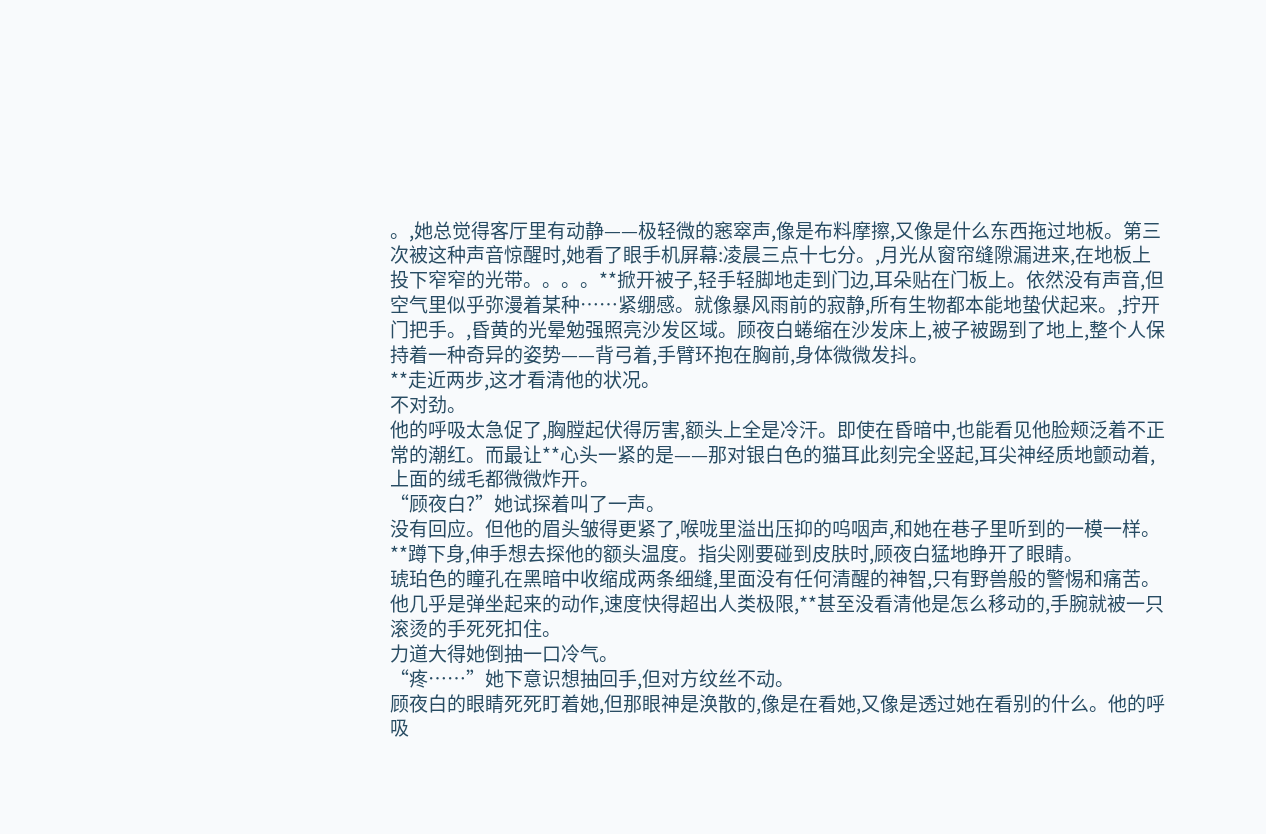。,她总觉得客厅里有动静——极轻微的窸窣声,像是布料摩擦,又像是什么东西拖过地板。第三次被这种声音惊醒时,她看了眼手机屏幕:凌晨三点十七分。,月光从窗帘缝隙漏进来,在地板上投下窄窄的光带。。。。**掀开被子,轻手轻脚地走到门边,耳朵贴在门板上。依然没有声音,但空气里似乎弥漫着某种……紧绷感。就像暴风雨前的寂静,所有生物都本能地蛰伏起来。,拧开门把手。,昏黄的光晕勉强照亮沙发区域。顾夜白蜷缩在沙发床上,被子被踢到了地上,整个人保持着一种奇异的姿势——背弓着,手臂环抱在胸前,身体微微发抖。
**走近两步,这才看清他的状况。
不对劲。
他的呼吸太急促了,胸膛起伏得厉害,额头上全是冷汗。即使在昏暗中,也能看见他脸颊泛着不正常的潮红。而最让**心头一紧的是——那对银白色的猫耳此刻完全竖起,耳尖神经质地颤动着,上面的绒毛都微微炸开。
“顾夜白?”她试探着叫了一声。
没有回应。但他的眉头皱得更紧了,喉咙里溢出压抑的呜咽声,和她在巷子里听到的一模一样。
**蹲下身,伸手想去探他的额头温度。指尖刚要碰到皮肤时,顾夜白猛地睁开了眼睛。
琥珀色的瞳孔在黑暗中收缩成两条细缝,里面没有任何清醒的神智,只有野兽般的警惕和痛苦。他几乎是弹坐起来的动作,速度快得超出人类极限,**甚至没看清他是怎么移动的,手腕就被一只滚烫的手死死扣住。
力道大得她倒抽一口冷气。
“疼……”她下意识想抽回手,但对方纹丝不动。
顾夜白的眼睛死死盯着她,但那眼神是涣散的,像是在看她,又像是透过她在看别的什么。他的呼吸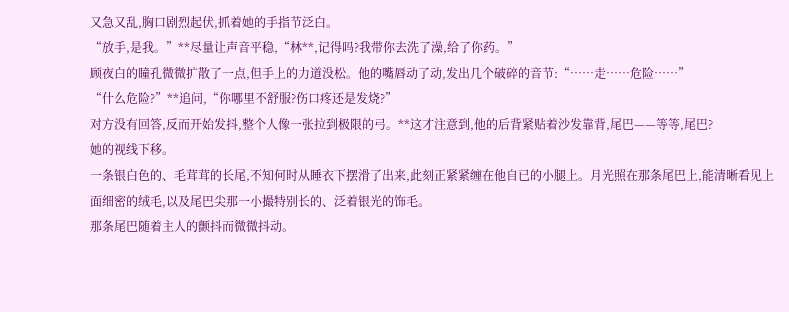又急又乱,胸口剧烈起伏,抓着她的手指节泛白。
“放手,是我。”**尽量让声音平稳,“林**,记得吗?我带你去洗了澡,给了你药。”
顾夜白的瞳孔微微扩散了一点,但手上的力道没松。他的嘴唇动了动,发出几个破碎的音节:“……走……危险……”
“什么危险?”**追问,“你哪里不舒服?伤口疼还是发烧?”
对方没有回答,反而开始发抖,整个人像一张拉到极限的弓。**这才注意到,他的后背紧贴着沙发靠背,尾巴——等等,尾巴?
她的视线下移。
一条银白色的、毛茸茸的长尾,不知何时从睡衣下摆滑了出来,此刻正紧紧缠在他自已的小腿上。月光照在那条尾巴上,能清晰看见上面细密的绒毛,以及尾巴尖那一小撮特别长的、泛着银光的饰毛。
那条尾巴随着主人的颤抖而微微抖动。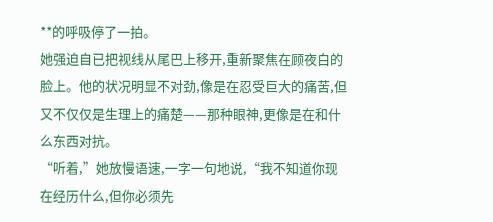**的呼吸停了一拍。
她强迫自已把视线从尾巴上移开,重新聚焦在顾夜白的脸上。他的状况明显不对劲,像是在忍受巨大的痛苦,但又不仅仅是生理上的痛楚——那种眼神,更像是在和什么东西对抗。
“听着,”她放慢语速,一字一句地说,“我不知道你现在经历什么,但你必须先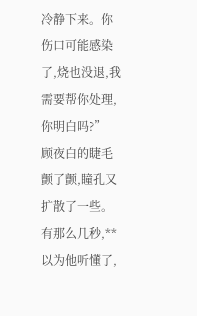冷静下来。你伤口可能感染了,烧也没退,我需要帮你处理,你明白吗?”
顾夜白的睫毛颤了颤,瞳孔又扩散了一些。有那么几秒,**以为他听懂了,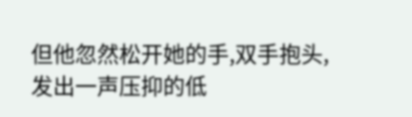但他忽然松开她的手,双手抱头,发出一声压抑的低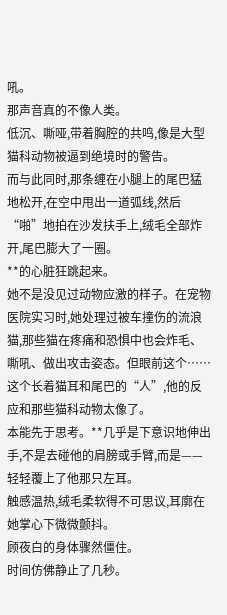吼。
那声音真的不像人类。
低沉、嘶哑,带着胸腔的共鸣,像是大型猫科动物被逼到绝境时的警告。
而与此同时,那条缠在小腿上的尾巴猛地松开,在空中甩出一道弧线,然后“啪”地拍在沙发扶手上,绒毛全部炸开,尾巴膨大了一圈。
**的心脏狂跳起来。
她不是没见过动物应激的样子。在宠物医院实习时,她处理过被车撞伤的流浪猫,那些猫在疼痛和恐惧中也会炸毛、嘶吼、做出攻击姿态。但眼前这个……这个长着猫耳和尾巴的“人”,他的反应和那些猫科动物太像了。
本能先于思考。**几乎是下意识地伸出手,不是去碰他的肩膀或手臂,而是——轻轻覆上了他那只左耳。
触感温热,绒毛柔软得不可思议,耳廓在她掌心下微微颤抖。
顾夜白的身体骤然僵住。
时间仿佛静止了几秒。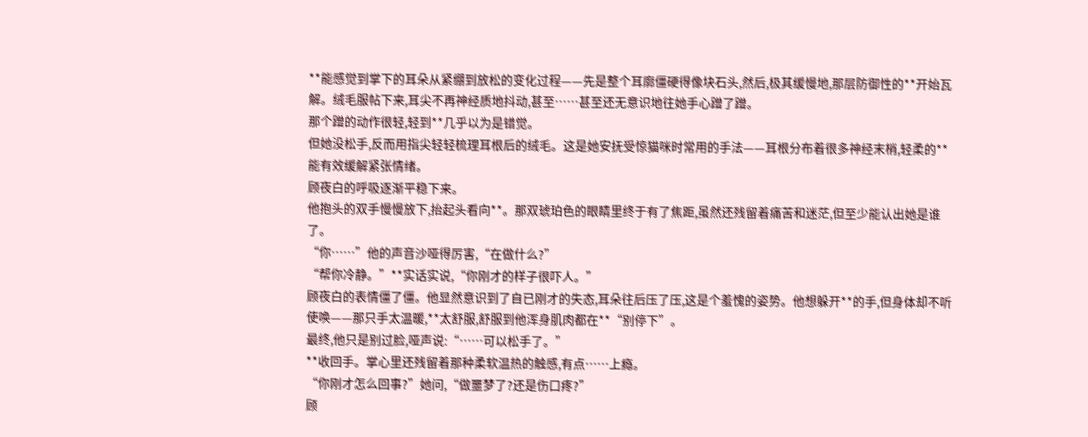**能感觉到掌下的耳朵从紧绷到放松的变化过程——先是整个耳廓僵硬得像块石头,然后,极其缓慢地,那层防御性的**开始瓦解。绒毛服帖下来,耳尖不再神经质地抖动,甚至……甚至还无意识地往她手心蹭了蹭。
那个蹭的动作很轻,轻到**几乎以为是错觉。
但她没松手,反而用指尖轻轻梳理耳根后的绒毛。这是她安抚受惊猫咪时常用的手法——耳根分布着很多神经末梢,轻柔的**能有效缓解紧张情绪。
顾夜白的呼吸逐渐平稳下来。
他抱头的双手慢慢放下,抬起头看向**。那双琥珀色的眼睛里终于有了焦距,虽然还残留着痛苦和迷茫,但至少能认出她是谁了。
“你……”他的声音沙哑得厉害,“在做什么?”
“帮你冷静。”**实话实说,“你刚才的样子很吓人。”
顾夜白的表情僵了僵。他显然意识到了自已刚才的失态,耳朵往后压了压,这是个羞愧的姿势。他想躲开**的手,但身体却不听使唤——那只手太温暖,**太舒服,舒服到他浑身肌肉都在**“别停下”。
最终,他只是别过脸,哑声说:“……可以松手了。”
**收回手。掌心里还残留着那种柔软温热的触感,有点……上瘾。
“你刚才怎么回事?”她问,“做噩梦了?还是伤口疼?”
顾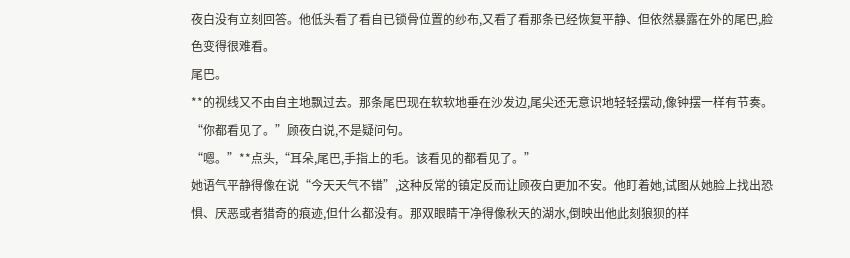夜白没有立刻回答。他低头看了看自已锁骨位置的纱布,又看了看那条已经恢复平静、但依然暴露在外的尾巴,脸色变得很难看。
尾巴。
**的视线又不由自主地飘过去。那条尾巴现在软软地垂在沙发边,尾尖还无意识地轻轻摆动,像钟摆一样有节奏。
“你都看见了。”顾夜白说,不是疑问句。
“嗯。”**点头,“耳朵,尾巴,手指上的毛。该看见的都看见了。”
她语气平静得像在说“今天天气不错”,这种反常的镇定反而让顾夜白更加不安。他盯着她,试图从她脸上找出恐惧、厌恶或者猎奇的痕迹,但什么都没有。那双眼睛干净得像秋天的湖水,倒映出他此刻狼狈的样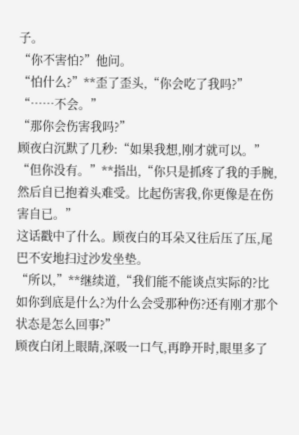子。
“你不害怕?”他问。
“怕什么?”**歪了歪头,“你会吃了我吗?”
“……不会。”
“那你会伤害我吗?”
顾夜白沉默了几秒:“如果我想,刚才就可以。”
“但你没有。”**指出,“你只是抓疼了我的手腕,然后自已抱着头难受。比起伤害我,你更像是在伤害自已。”
这话戳中了什么。顾夜白的耳朵又往后压了压,尾巴不安地扫过沙发坐垫。
“所以,”**继续道,“我们能不能谈点实际的?比如你到底是什么?为什么会受那种伤?还有刚才那个状态是怎么回事?”
顾夜白闭上眼睛,深吸一口气,再睁开时,眼里多了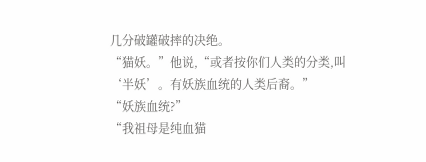几分破罐破摔的决绝。
“猫妖。”他说,“或者按你们人类的分类,叫‘半妖’。有妖族血统的人类后裔。”
“妖族血统?”
“我祖母是纯血猫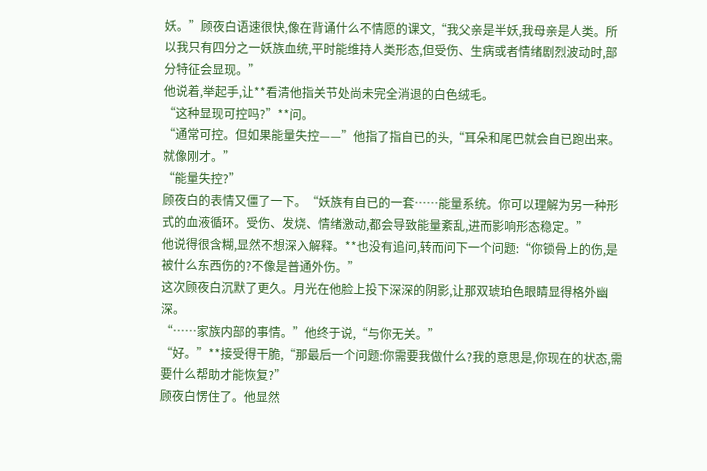妖。”顾夜白语速很快,像在背诵什么不情愿的课文,“我父亲是半妖,我母亲是人类。所以我只有四分之一妖族血统,平时能维持人类形态,但受伤、生病或者情绪剧烈波动时,部分特征会显现。”
他说着,举起手,让**看清他指关节处尚未完全消退的白色绒毛。
“这种显现可控吗?”**问。
“通常可控。但如果能量失控——”他指了指自已的头,“耳朵和尾巴就会自已跑出来。就像刚才。”
“能量失控?”
顾夜白的表情又僵了一下。“妖族有自已的一套……能量系统。你可以理解为另一种形式的血液循环。受伤、发烧、情绪激动,都会导致能量紊乱,进而影响形态稳定。”
他说得很含糊,显然不想深入解释。**也没有追问,转而问下一个问题:“你锁骨上的伤,是被什么东西伤的?不像是普通外伤。”
这次顾夜白沉默了更久。月光在他脸上投下深深的阴影,让那双琥珀色眼睛显得格外幽深。
“……家族内部的事情。”他终于说,“与你无关。”
“好。”**接受得干脆,“那最后一个问题:你需要我做什么?我的意思是,你现在的状态,需要什么帮助才能恢复?”
顾夜白愣住了。他显然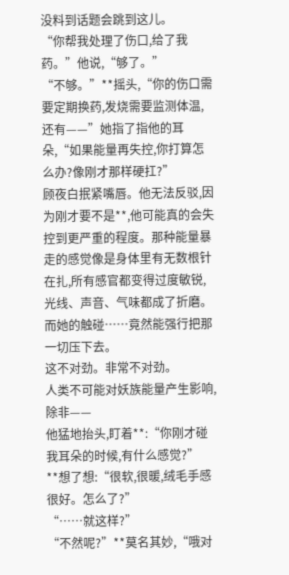没料到话题会跳到这儿。
“你帮我处理了伤口,给了我药。”他说,“够了。”
“不够。”**摇头,“你的伤口需要定期换药,发烧需要监测体温,还有——”她指了指他的耳朵,“如果能量再失控,你打算怎么办?像刚才那样硬扛?”
顾夜白抿紧嘴唇。他无法反驳,因为刚才要不是**,他可能真的会失控到更严重的程度。那种能量暴走的感觉像是身体里有无数根针在扎,所有感官都变得过度敏锐,光线、声音、气味都成了折磨。而她的触碰……竟然能强行把那一切压下去。
这不对劲。非常不对劲。
人类不可能对妖族能量产生影响,除非——
他猛地抬头,盯着**:“你刚才碰我耳朵的时候,有什么感觉?”
**想了想:“很软,很暖,绒毛手感很好。怎么了?”
“……就这样?”
“不然呢?”**莫名其妙,“哦对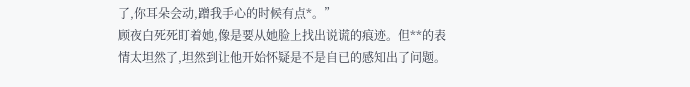了,你耳朵会动,蹭我手心的时候有点*。”
顾夜白死死盯着她,像是要从她脸上找出说谎的痕迹。但**的表情太坦然了,坦然到让他开始怀疑是不是自已的感知出了问题。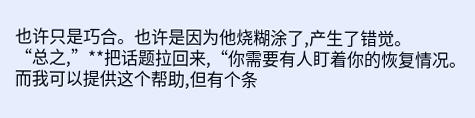也许只是巧合。也许是因为他烧糊涂了,产生了错觉。
“总之,”**把话题拉回来,“你需要有人盯着你的恢复情况。而我可以提供这个帮助,但有个条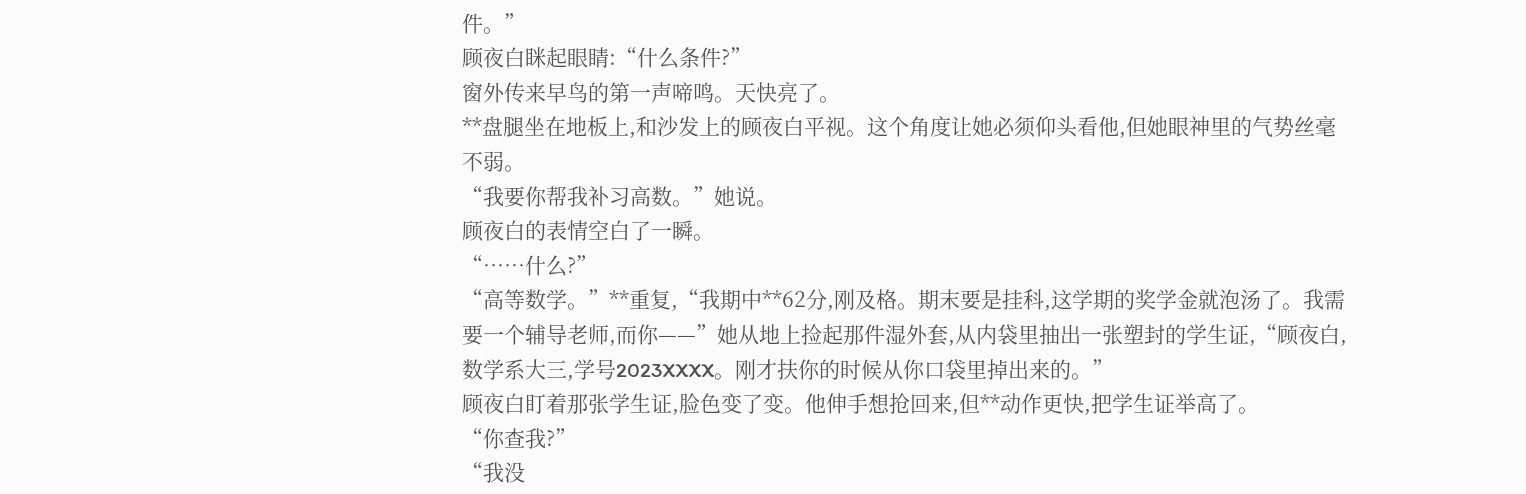件。”
顾夜白眯起眼睛:“什么条件?”
窗外传来早鸟的第一声啼鸣。天快亮了。
**盘腿坐在地板上,和沙发上的顾夜白平视。这个角度让她必须仰头看他,但她眼神里的气势丝毫不弱。
“我要你帮我补习高数。”她说。
顾夜白的表情空白了一瞬。
“……什么?”
“高等数学。”**重复,“我期中**62分,刚及格。期末要是挂科,这学期的奖学金就泡汤了。我需要一个辅导老师,而你——”她从地上捡起那件湿外套,从内袋里抽出一张塑封的学生证,“顾夜白,数学系大三,学号2023XXXX。刚才扶你的时候从你口袋里掉出来的。”
顾夜白盯着那张学生证,脸色变了变。他伸手想抢回来,但**动作更快,把学生证举高了。
“你查我?”
“我没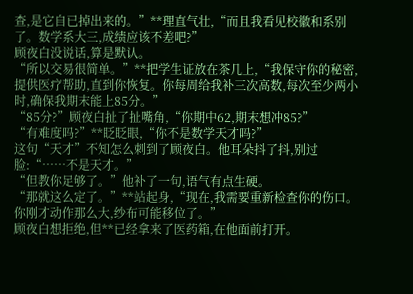查,是它自已掉出来的。”**理直气壮,“而且我看见校徽和系别了。数学系大三,成绩应该不差吧?”
顾夜白没说话,算是默认。
“所以交易很简单。”**把学生证放在茶几上,“我保守你的秘密,提供医疗帮助,直到你恢复。你每周给我补三次高数,每次至少两小时,确保我期末能上85分。”
“85分?”顾夜白扯了扯嘴角,“你期中62,期末想冲85?”
“有难度吗?”**眨眨眼,“你不是数学天才吗?”
这句“天才”不知怎么刺到了顾夜白。他耳朵抖了抖,别过脸:“……不是天才。”
“但教你足够了。”他补了一句,语气有点生硬。
“那就这么定了。”**站起身,“现在,我需要重新检查你的伤口。你刚才动作那么大,纱布可能移位了。”
顾夜白想拒绝,但**已经拿来了医药箱,在他面前打开。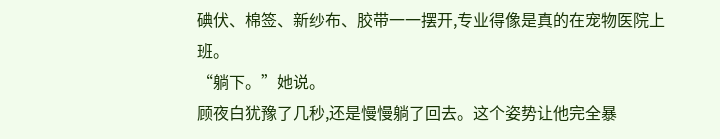碘伏、棉签、新纱布、胶带一一摆开,专业得像是真的在宠物医院上班。
“躺下。”她说。
顾夜白犹豫了几秒,还是慢慢躺了回去。这个姿势让他完全暴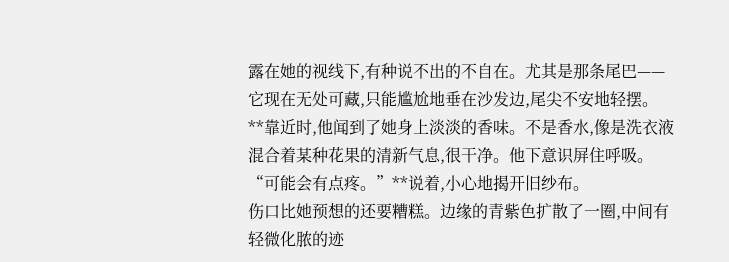露在她的视线下,有种说不出的不自在。尤其是那条尾巴——它现在无处可藏,只能尴尬地垂在沙发边,尾尖不安地轻摆。
**靠近时,他闻到了她身上淡淡的香味。不是香水,像是洗衣液混合着某种花果的清新气息,很干净。他下意识屏住呼吸。
“可能会有点疼。”**说着,小心地揭开旧纱布。
伤口比她预想的还要糟糕。边缘的青紫色扩散了一圈,中间有轻微化脓的迹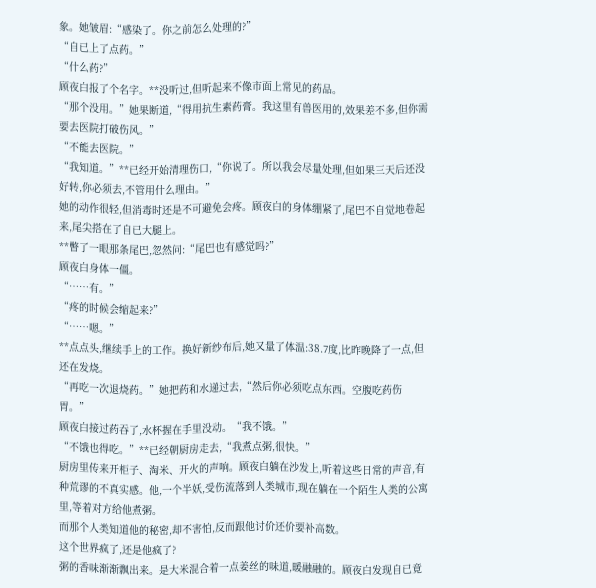象。她皱眉:“感染了。你之前怎么处理的?”
“自已上了点药。”
“什么药?”
顾夜白报了个名字。**没听过,但听起来不像市面上常见的药品。
“那个没用。”她果断道,“得用抗生素药膏。我这里有兽医用的,效果差不多,但你需要去医院打破伤风。”
“不能去医院。”
“我知道。”**已经开始清理伤口,“你说了。所以我会尽量处理,但如果三天后还没好转,你必须去,不管用什么理由。”
她的动作很轻,但消毒时还是不可避免会疼。顾夜白的身体绷紧了,尾巴不自觉地卷起来,尾尖搭在了自已大腿上。
**瞥了一眼那条尾巴,忽然问:“尾巴也有感觉吗?”
顾夜白身体一僵。
“……有。”
“疼的时候会缩起来?”
“……嗯。”
**点点头,继续手上的工作。换好新纱布后,她又量了体温:38.7度,比昨晚降了一点,但还在发烧。
“再吃一次退烧药。”她把药和水递过去,“然后你必须吃点东西。空腹吃药伤胃。”
顾夜白接过药吞了,水杯握在手里没动。“我不饿。”
“不饿也得吃。”**已经朝厨房走去,“我煮点粥,很快。”
厨房里传来开柜子、淘米、开火的声响。顾夜白躺在沙发上,听着这些日常的声音,有种荒谬的不真实感。他,一个半妖,受伤流落到人类城市,现在躺在一个陌生人类的公寓里,等着对方给他煮粥。
而那个人类知道他的秘密,却不害怕,反而跟他讨价还价要补高数。
这个世界疯了,还是他疯了?
粥的香味渐渐飘出来。是大米混合着一点姜丝的味道,暖融融的。顾夜白发现自已竟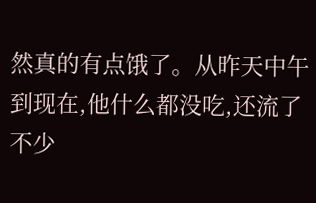然真的有点饿了。从昨天中午到现在,他什么都没吃,还流了不少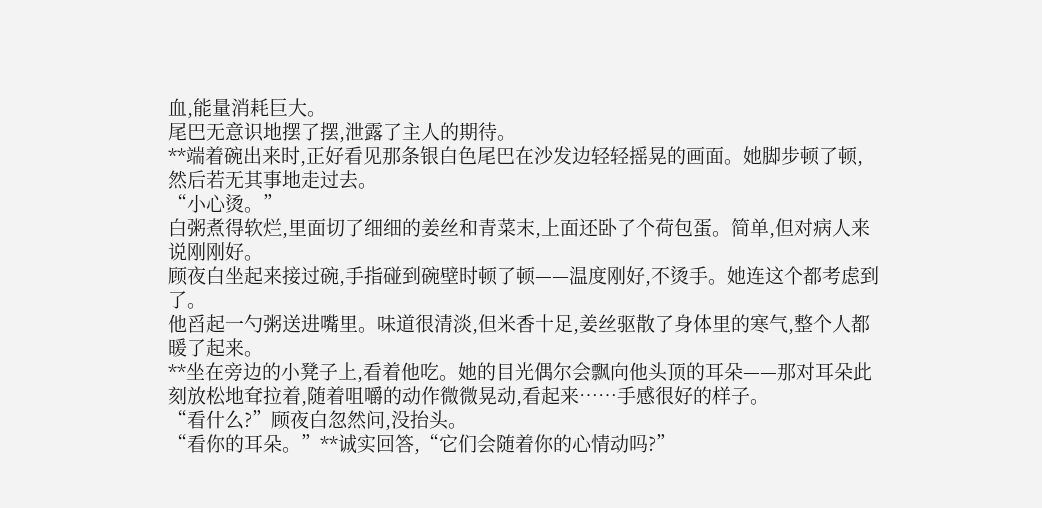血,能量消耗巨大。
尾巴无意识地摆了摆,泄露了主人的期待。
**端着碗出来时,正好看见那条银白色尾巴在沙发边轻轻摇晃的画面。她脚步顿了顿,然后若无其事地走过去。
“小心烫。”
白粥煮得软烂,里面切了细细的姜丝和青菜末,上面还卧了个荷包蛋。简单,但对病人来说刚刚好。
顾夜白坐起来接过碗,手指碰到碗壁时顿了顿——温度刚好,不烫手。她连这个都考虑到了。
他舀起一勺粥送进嘴里。味道很清淡,但米香十足,姜丝驱散了身体里的寒气,整个人都暖了起来。
**坐在旁边的小凳子上,看着他吃。她的目光偶尔会飘向他头顶的耳朵——那对耳朵此刻放松地耷拉着,随着咀嚼的动作微微晃动,看起来……手感很好的样子。
“看什么?”顾夜白忽然问,没抬头。
“看你的耳朵。”**诚实回答,“它们会随着你的心情动吗?”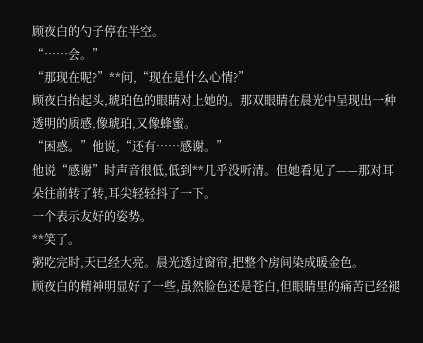顾夜白的勺子停在半空。
“……会。”
“那现在呢?”**问,“现在是什么心情?”
顾夜白抬起头,琥珀色的眼睛对上她的。那双眼睛在晨光中呈现出一种透明的质感,像琥珀,又像蜂蜜。
“困惑。”他说,“还有……感谢。”
他说“感谢”时声音很低,低到**几乎没听清。但她看见了——那对耳朵往前转了转,耳尖轻轻抖了一下。
一个表示友好的姿势。
**笑了。
粥吃完时,天已经大亮。晨光透过窗帘,把整个房间染成暖金色。
顾夜白的精神明显好了一些,虽然脸色还是苍白,但眼睛里的痛苦已经褪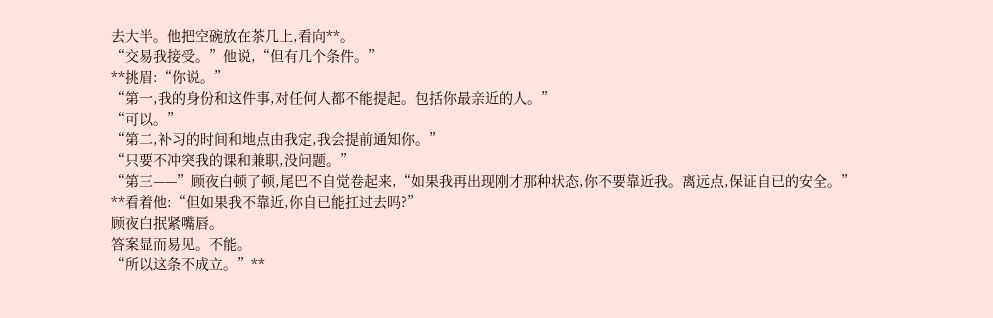去大半。他把空碗放在茶几上,看向**。
“交易我接受。”他说,“但有几个条件。”
**挑眉:“你说。”
“第一,我的身份和这件事,对任何人都不能提起。包括你最亲近的人。”
“可以。”
“第二,补习的时间和地点由我定,我会提前通知你。”
“只要不冲突我的课和兼职,没问题。”
“第三——”顾夜白顿了顿,尾巴不自觉卷起来,“如果我再出现刚才那种状态,你不要靠近我。离远点,保证自已的安全。”
**看着他:“但如果我不靠近,你自已能扛过去吗?”
顾夜白抿紧嘴唇。
答案显而易见。不能。
“所以这条不成立。”**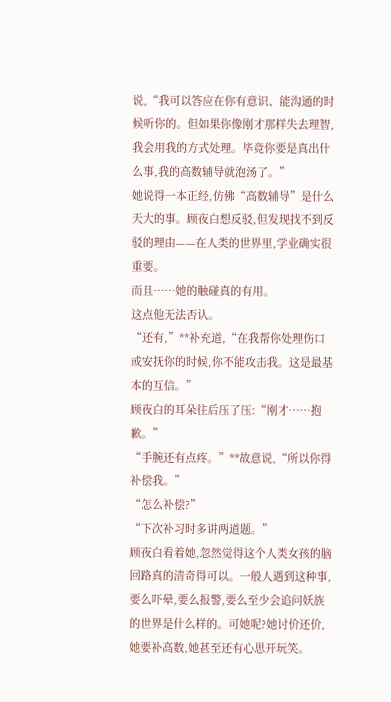说,“我可以答应在你有意识、能沟通的时候听你的。但如果你像刚才那样失去理智,我会用我的方式处理。毕竟你要是真出什么事,我的高数辅导就泡汤了。”
她说得一本正经,仿佛“高数辅导”是什么天大的事。顾夜白想反驳,但发现找不到反驳的理由——在人类的世界里,学业确实很重要。
而且……她的触碰真的有用。
这点他无法否认。
“还有,”**补充道,“在我帮你处理伤口或安抚你的时候,你不能攻击我。这是最基本的互信。”
顾夜白的耳朵往后压了压:“刚才……抱歉。”
“手腕还有点疼。”**故意说,“所以你得补偿我。”
“怎么补偿?”
“下次补习时多讲两道题。”
顾夜白看着她,忽然觉得这个人类女孩的脑回路真的清奇得可以。一般人遇到这种事,要么吓晕,要么报警,要么至少会追问妖族的世界是什么样的。可她呢?她讨价还价,她要补高数,她甚至还有心思开玩笑。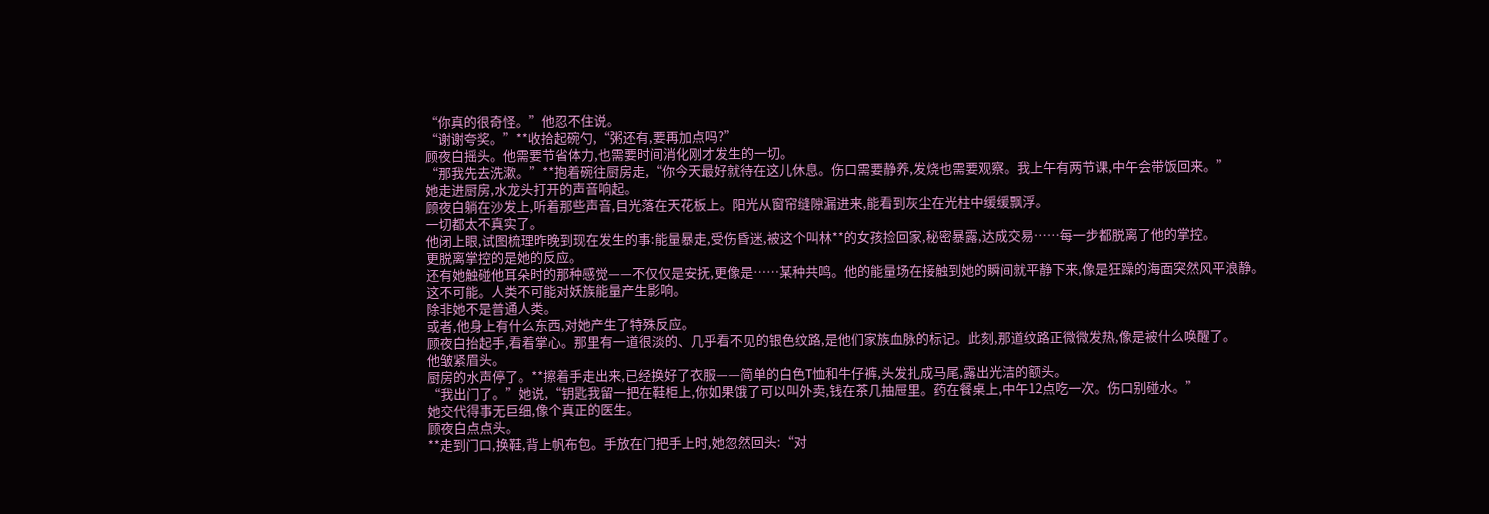“你真的很奇怪。”他忍不住说。
“谢谢夸奖。”**收拾起碗勺,“粥还有,要再加点吗?”
顾夜白摇头。他需要节省体力,也需要时间消化刚才发生的一切。
“那我先去洗漱。”**抱着碗往厨房走,“你今天最好就待在这儿休息。伤口需要静养,发烧也需要观察。我上午有两节课,中午会带饭回来。”
她走进厨房,水龙头打开的声音响起。
顾夜白躺在沙发上,听着那些声音,目光落在天花板上。阳光从窗帘缝隙漏进来,能看到灰尘在光柱中缓缓飘浮。
一切都太不真实了。
他闭上眼,试图梳理昨晚到现在发生的事:能量暴走,受伤昏迷,被这个叫林**的女孩捡回家,秘密暴露,达成交易……每一步都脱离了他的掌控。
更脱离掌控的是她的反应。
还有她触碰他耳朵时的那种感觉——不仅仅是安抚,更像是……某种共鸣。他的能量场在接触到她的瞬间就平静下来,像是狂躁的海面突然风平浪静。
这不可能。人类不可能对妖族能量产生影响。
除非她不是普通人类。
或者,他身上有什么东西,对她产生了特殊反应。
顾夜白抬起手,看着掌心。那里有一道很淡的、几乎看不见的银色纹路,是他们家族血脉的标记。此刻,那道纹路正微微发热,像是被什么唤醒了。
他皱紧眉头。
厨房的水声停了。**擦着手走出来,已经换好了衣服——简单的白色T恤和牛仔裤,头发扎成马尾,露出光洁的额头。
“我出门了。”她说,“钥匙我留一把在鞋柜上,你如果饿了可以叫外卖,钱在茶几抽屉里。药在餐桌上,中午12点吃一次。伤口别碰水。”
她交代得事无巨细,像个真正的医生。
顾夜白点点头。
**走到门口,换鞋,背上帆布包。手放在门把手上时,她忽然回头:“对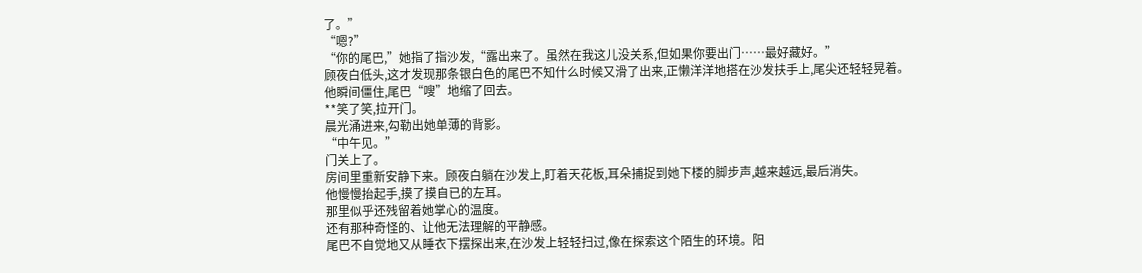了。”
“嗯?”
“你的尾巴,”她指了指沙发,“露出来了。虽然在我这儿没关系,但如果你要出门……最好藏好。”
顾夜白低头,这才发现那条银白色的尾巴不知什么时候又滑了出来,正懒洋洋地搭在沙发扶手上,尾尖还轻轻晃着。
他瞬间僵住,尾巴“嗖”地缩了回去。
**笑了笑,拉开门。
晨光涌进来,勾勒出她单薄的背影。
“中午见。”
门关上了。
房间里重新安静下来。顾夜白躺在沙发上,盯着天花板,耳朵捕捉到她下楼的脚步声,越来越远,最后消失。
他慢慢抬起手,摸了摸自已的左耳。
那里似乎还残留着她掌心的温度。
还有那种奇怪的、让他无法理解的平静感。
尾巴不自觉地又从睡衣下摆探出来,在沙发上轻轻扫过,像在探索这个陌生的环境。阳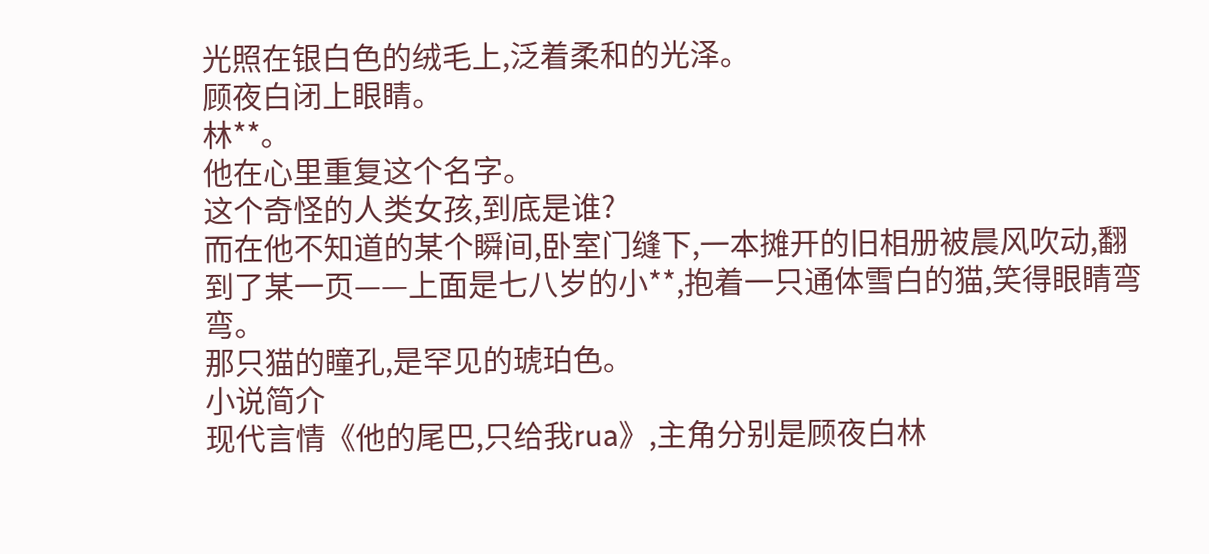光照在银白色的绒毛上,泛着柔和的光泽。
顾夜白闭上眼睛。
林**。
他在心里重复这个名字。
这个奇怪的人类女孩,到底是谁?
而在他不知道的某个瞬间,卧室门缝下,一本摊开的旧相册被晨风吹动,翻到了某一页——上面是七八岁的小**,抱着一只通体雪白的猫,笑得眼睛弯弯。
那只猫的瞳孔,是罕见的琥珀色。
小说简介
现代言情《他的尾巴,只给我rua》,主角分别是顾夜白林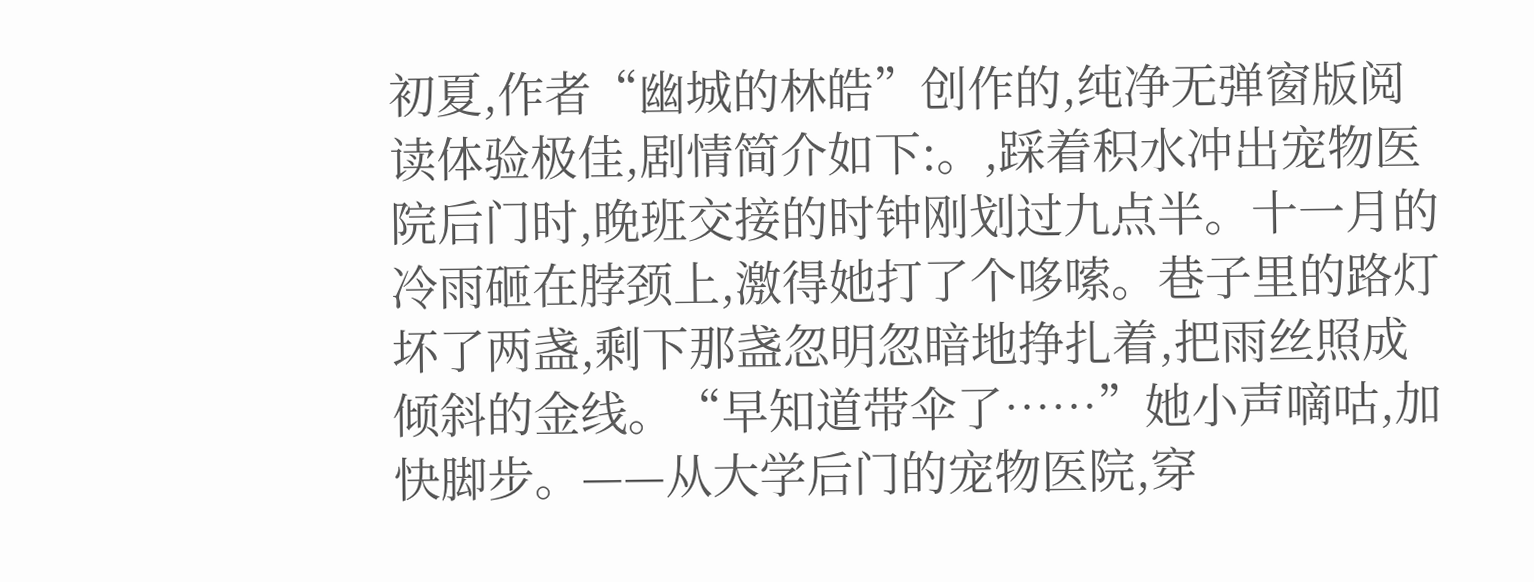初夏,作者“幽城的林皓”创作的,纯净无弹窗版阅读体验极佳,剧情简介如下:。,踩着积水冲出宠物医院后门时,晚班交接的时钟刚划过九点半。十一月的冷雨砸在脖颈上,激得她打了个哆嗦。巷子里的路灯坏了两盏,剩下那盏忽明忽暗地挣扎着,把雨丝照成倾斜的金线。“早知道带伞了……”她小声嘀咕,加快脚步。——从大学后门的宠物医院,穿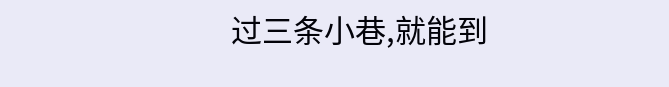过三条小巷,就能到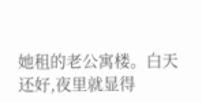她租的老公寓楼。白天还好,夜里就显得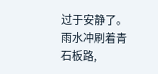过于安静了。雨水冲刷着青石板路,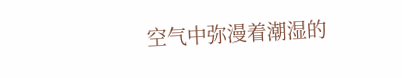空气中弥漫着潮湿的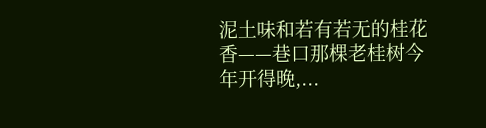泥土味和若有若无的桂花香——巷口那棵老桂树今年开得晚,...